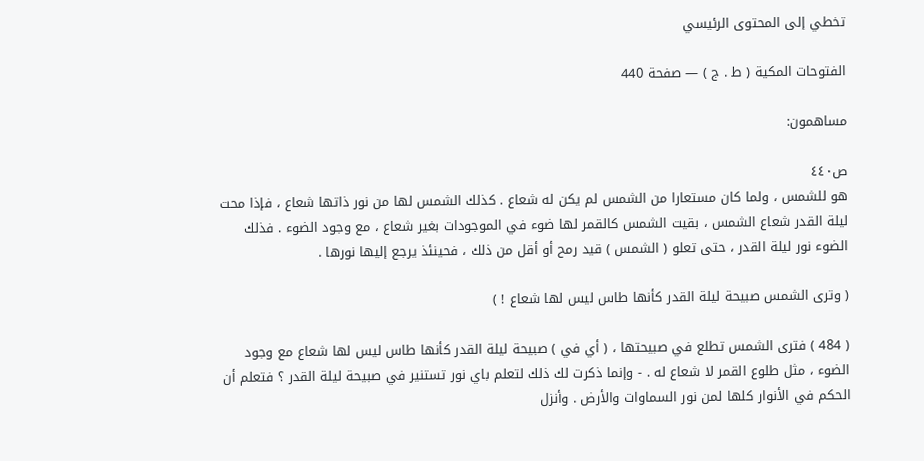تخطي إلى المحتوى الرئيسي

الفتوحات المكية ( ط . ج ) — صفحة 440

مساهمون:

ص٤٤٠
هو للشمس ، ولما كان مستعارا من الشمس لم يكن له شعاع . كذلك الشمس لها من نور ذاتها شعاع ، فإذا محت ليلة القدر شعاع الشمس ، بقيت الشمس كالقمر لها ضوء في الموجودات بغير شعاع ، مع وجود الضوء . فذلك الضوء نور ليلة القدر ، حتى تعلو ( الشمس ) قيد رمح أو أقل من ذلك ، فحينئذ يرجع إليها نورها .

( وترى الشمس صبيحة ليلة القدر كأنها طاس ليس لها شعاع ! )

( 484 ) فترى الشمس تطلع في صبيحتها ، ( أي في ) صبيحة ليلة القدر كأنها طاس ليس لها شعاع مع وجود الضوء ، مثل طلوع القمر لا شعاع له . - وإنما ذكرت لك ذلك لتعلم باي نور تستنير في صبيحة ليلة القدر ؟ فتعلم أن الحكم في الأنوار كلها لمن نور السماوات والأرض . وأنزل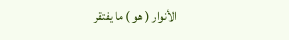الأنوار ( هو ) ما يفتقر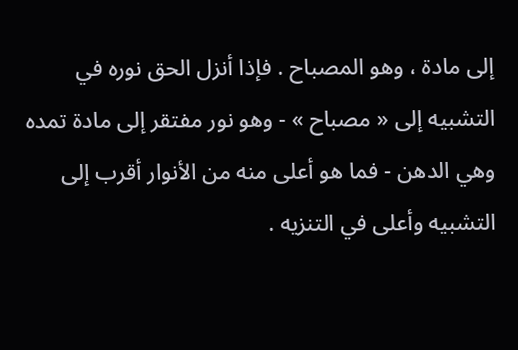إلى مادة ، وهو المصباح . فإذا أنزل الحق نوره في التشبيه إلى « مصباح » - وهو نور مفتقر إلى مادة تمده وهي الدهن - فما هو أعلى منه من الأنوار أقرب إلى التشبيه وأعلى في التنزيه .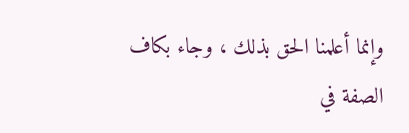وإنما أعلمنا الحق بذلك ، وجاء بكاف الصفة في